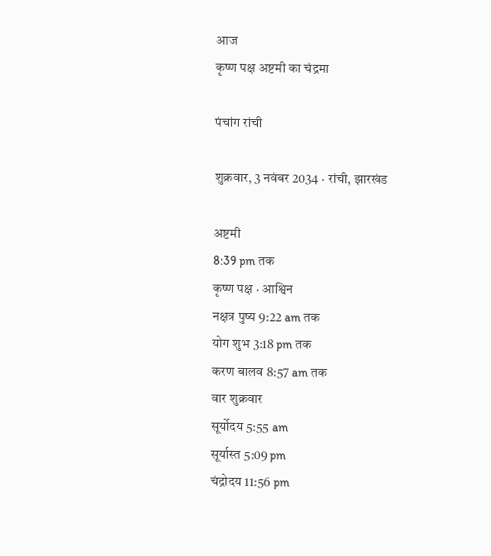आज
कृष्ण पक्ष अष्टमी का चंद्रमा

पंचांग रांची

शुक्रवार, 3 नवंबर 2034 · रांची, झारखंड

अष्टमी
8:39 pm तक
कृष्ण पक्ष · आश्विन
नक्षत्र पुष्य 9:22 am तक
योग शुभ 3:18 pm तक
करण बालव 8:57 am तक
वार शुक्रवार
सूर्योदय 5:55 am
सूर्यास्त 5:09 pm
चंद्रोदय 11:56 pm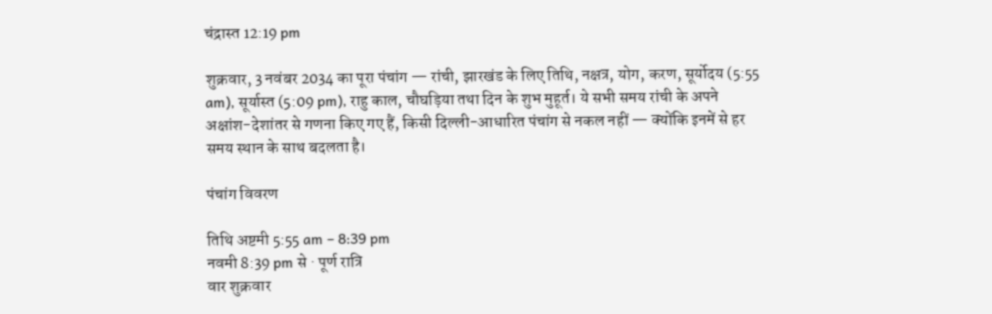चंद्रास्त 12:19 pm

शुक्रवार, 3 नवंबर 2034 का पूरा पंचांग — रांची, झारखंड के लिए तिथि, नक्षत्र, योग, करण, सूर्योदय (5:55 am), सूर्यास्त (5:09 pm), राहु काल, चौघड़िया तथा दिन के शुभ मुहूर्त। ये सभी समय रांची के अपने अक्षांश-देशांतर से गणना किए गए हैं, किसी दिल्ली-आधारित पंचांग से नकल नहीं — क्योंकि इनमें से हर समय स्थान के साथ बदलता है।

पंचांग विवरण

तिथि अष्टमी 5:55 am – 8:39 pm
नवमी 8:39 pm से · पूर्ण रात्रि
वार शुक्रवार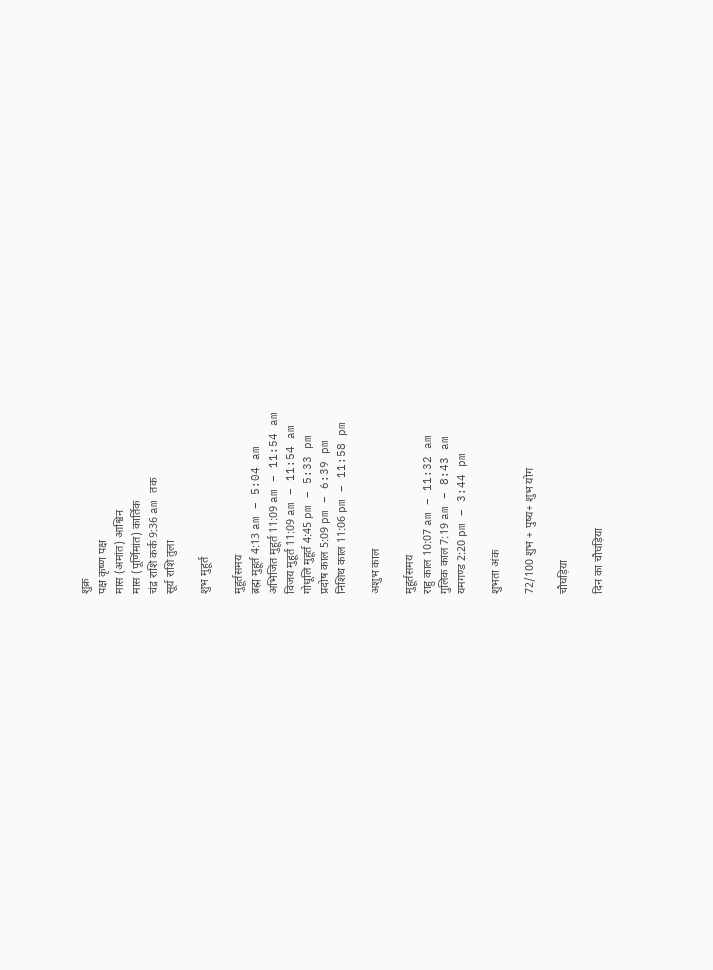शुक्र
पक्ष कृष्ण पक्ष
मास (अमांत) आश्विन
मास (पूर्णिमांत) कार्तिक
चंद्र राशि कर्क 9:36 am तक
सूर्य राशि तुला

शुभ मुहूर्त

मुहूर्तसमय
ब्रह्म मुहूर्त 4:13 am – 5:04 am
अभिजित मुहूर्त 11:09 am – 11:54 am
विजय मुहूर्त 11:09 am – 11:54 am
गोधूलि मुहूर्त 4:45 pm – 5:33 pm
प्रदोष काल 5:09 pm – 6:39 pm
निशिथ काल 11:06 pm – 11:58 pm

अशुभ काल

मुहूर्तसमय
राहु काल 10:07 am – 11:32 am
गुलिक काल 7:19 am – 8:43 am
यमगण्ड 2:20 pm – 3:44 pm

शुभता अंक

72/100 शुभ + पुष्य+ शुभ योग

चौघड़िया

दिन का चौघड़िया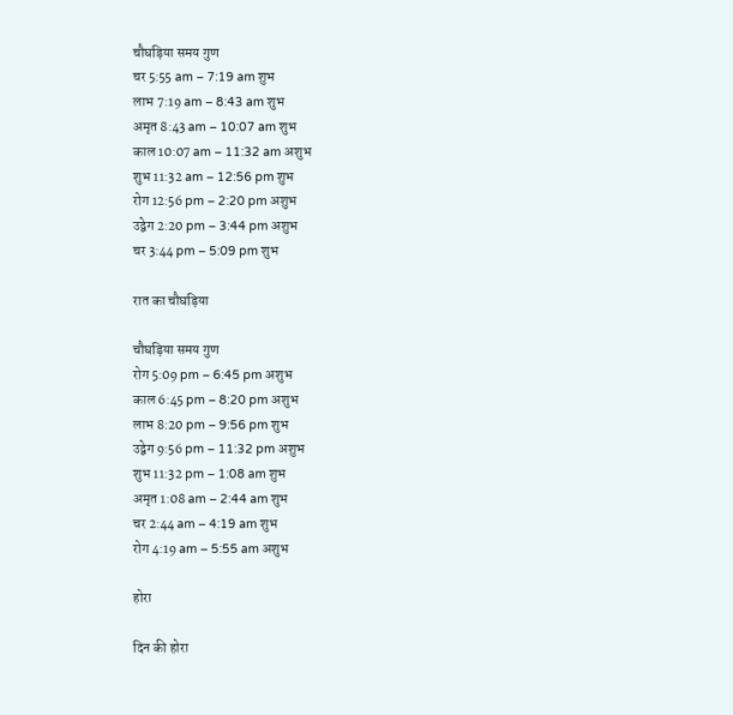चौघड़िया समय गुण
चर 5:55 am – 7:19 am शुभ
लाभ 7:19 am – 8:43 am शुभ
अमृत 8:43 am – 10:07 am शुभ
काल 10:07 am – 11:32 am अशुभ
शुभ 11:32 am – 12:56 pm शुभ
रोग 12:56 pm – 2:20 pm अशुभ
उद्वेग 2:20 pm – 3:44 pm अशुभ
चर 3:44 pm – 5:09 pm शुभ

रात का चौघड़िया

चौघड़िया समय गुण
रोग 5:09 pm – 6:45 pm अशुभ
काल 6:45 pm – 8:20 pm अशुभ
लाभ 8:20 pm – 9:56 pm शुभ
उद्वेग 9:56 pm – 11:32 pm अशुभ
शुभ 11:32 pm – 1:08 am शुभ
अमृत 1:08 am – 2:44 am शुभ
चर 2:44 am – 4:19 am शुभ
रोग 4:19 am – 5:55 am अशुभ

होरा

दिन की होरा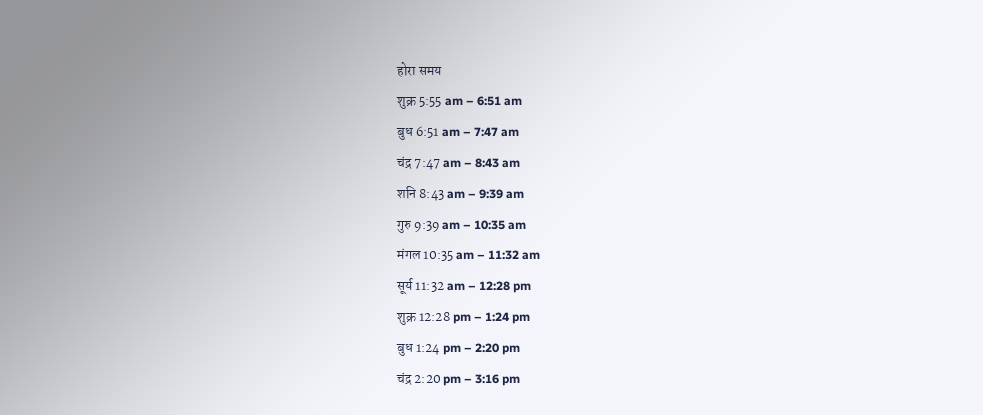होरा समय
शुक्र 5:55 am – 6:51 am
बुध 6:51 am – 7:47 am
चंद्र 7:47 am – 8:43 am
शनि 8:43 am – 9:39 am
गुरु 9:39 am – 10:35 am
मंगल 10:35 am – 11:32 am
सूर्य 11:32 am – 12:28 pm
शुक्र 12:28 pm – 1:24 pm
बुध 1:24 pm – 2:20 pm
चंद्र 2:20 pm – 3:16 pm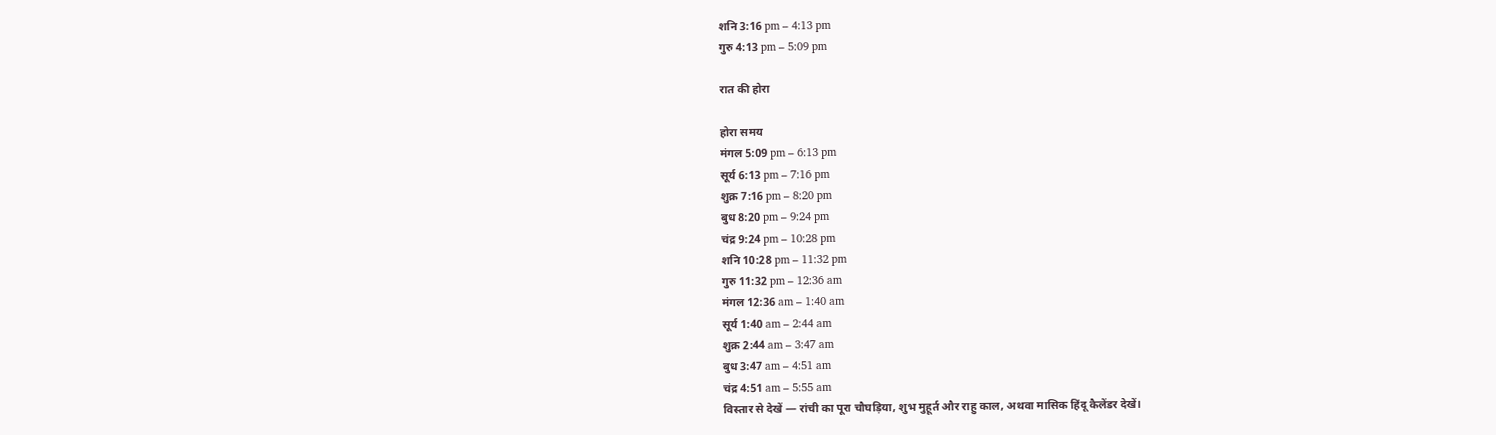शनि 3:16 pm – 4:13 pm
गुरु 4:13 pm – 5:09 pm

रात की होरा

होरा समय
मंगल 5:09 pm – 6:13 pm
सूर्य 6:13 pm – 7:16 pm
शुक्र 7:16 pm – 8:20 pm
बुध 8:20 pm – 9:24 pm
चंद्र 9:24 pm – 10:28 pm
शनि 10:28 pm – 11:32 pm
गुरु 11:32 pm – 12:36 am
मंगल 12:36 am – 1:40 am
सूर्य 1:40 am – 2:44 am
शुक्र 2:44 am – 3:47 am
बुध 3:47 am – 4:51 am
चंद्र 4:51 am – 5:55 am
विस्तार से देखें — रांची का पूरा चौघड़िया, शुभ मुहूर्त और राहु काल, अथवा मासिक हिंदू कैलेंडर देखें।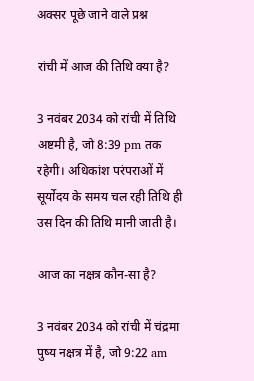अक्सर पूछे जाने वाले प्रश्न

रांची में आज की तिथि क्या है?

3 नवंबर 2034 को रांची में तिथि अष्टमी है, जो 8:39 pm तक रहेगी। अधिकांश परंपराओं में सूर्योदय के समय चल रही तिथि ही उस दिन की तिथि मानी जाती है।

आज का नक्षत्र कौन-सा है?

3 नवंबर 2034 को रांची में चंद्रमा पुष्य नक्षत्र में है, जो 9:22 am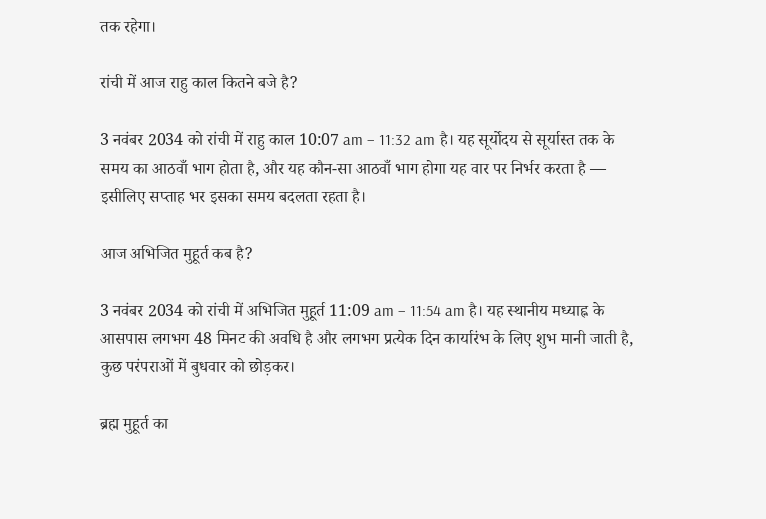तक रहेगा।

रांची में आज राहु काल कितने बजे है?

3 नवंबर 2034 को रांची में राहु काल 10:07 am – 11:32 am है। यह सूर्योदय से सूर्यास्त तक के समय का आठवाँ भाग होता है, और यह कौन-सा आठवाँ भाग होगा यह वार पर निर्भर करता है — इसीलिए सप्ताह भर इसका समय बदलता रहता है।

आज अभिजित मुहूर्त कब है?

3 नवंबर 2034 को रांची में अभिजित मुहूर्त 11:09 am – 11:54 am है। यह स्थानीय मध्याह्न के आसपास लगभग 48 मिनट की अवधि है और लगभग प्रत्येक दिन कार्यारंभ के लिए शुभ मानी जाती है, कुछ परंपराओं में बुधवार को छोड़कर।

ब्रह्म मुहूर्त का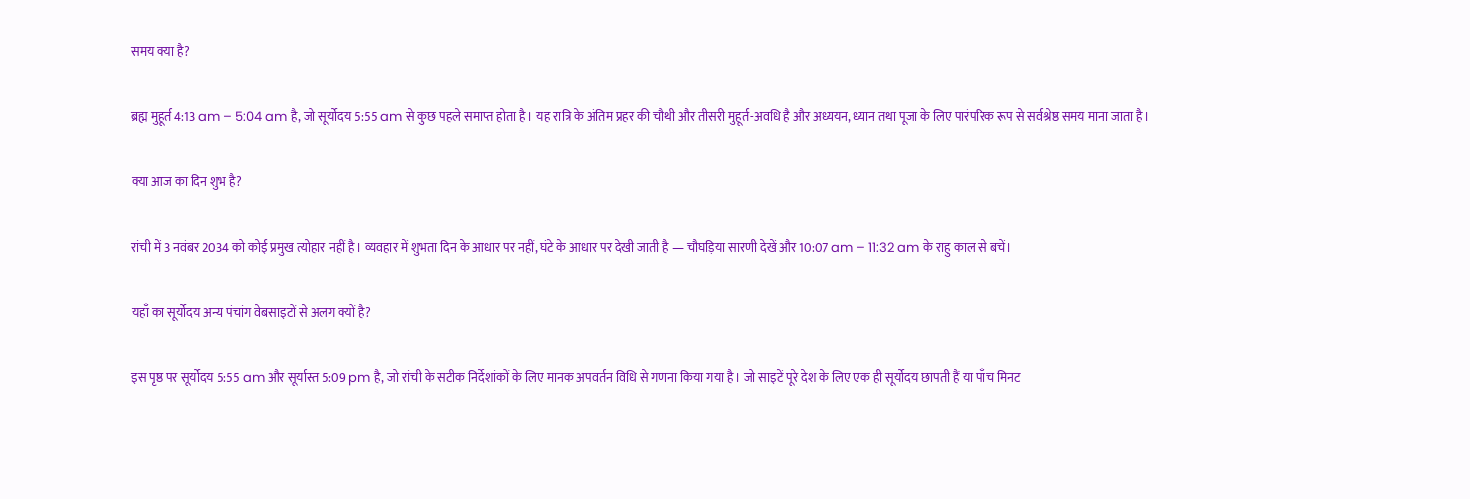समय क्या है?

ब्रह्म मुहूर्त 4:13 am – 5:04 am है, जो सूर्योदय 5:55 am से कुछ पहले समाप्त होता है। यह रात्रि के अंतिम प्रहर की चौथी और तीसरी मुहूर्त-अवधि है और अध्ययन, ध्यान तथा पूजा के लिए पारंपरिक रूप से सर्वश्रेष्ठ समय माना जाता है।

क्या आज का दिन शुभ है?

रांची में 3 नवंबर 2034 को कोई प्रमुख त्योहार नहीं है। व्यवहार में शुभता दिन के आधार पर नहीं, घंटे के आधार पर देखी जाती है — चौघड़िया सारणी देखें और 10:07 am – 11:32 am के राहु काल से बचें।

यहाँ का सूर्योदय अन्य पंचांग वेबसाइटों से अलग क्यों है?

इस पृष्ठ पर सूर्योदय 5:55 am और सूर्यास्त 5:09 pm है, जो रांची के सटीक निर्देशांकों के लिए मानक अपवर्तन विधि से गणना किया गया है। जो साइटें पूरे देश के लिए एक ही सूर्योदय छापती हैं या पाँच मिनट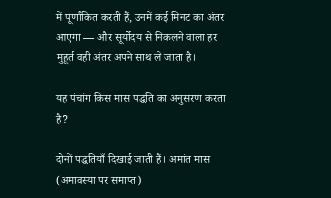में पूर्णांकित करती हैं, उनमें कई मिनट का अंतर आएगा — और सूर्योदय से निकलने वाला हर मुहूर्त वही अंतर अपने साथ ले जाता है।

यह पंचांग किस मास पद्धति का अनुसरण करता है?

दोनों पद्धतियाँ दिखाई जाती हैं। अमांत मास (अमावस्या पर समाप्त)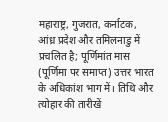महाराष्ट्र, गुजरात, कर्नाटक, आंध्र प्रदेश और तमिलनाडु में प्रचलित है; पूर्णिमांत मास (पूर्णिमा पर समाप्त) उत्तर भारत के अधिकांश भाग में। तिथि और त्योहार की तारीखें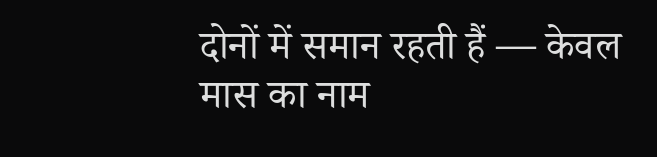दोनों में समान रहती हैं — केवल मास का नाम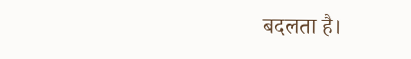बदलता है।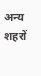अन्य शहरों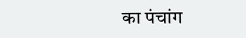का पंचांग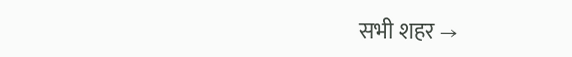सभी शहर →